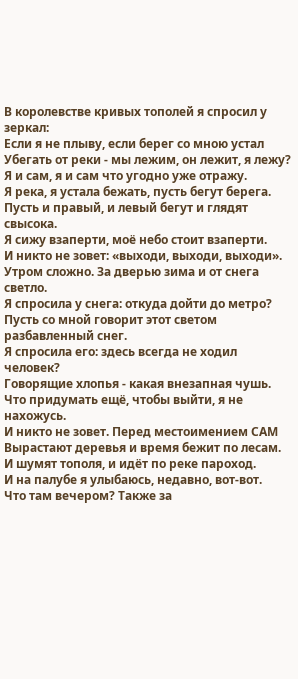В королевстве кривых тополей я спросил у зеркал:
Если я не плыву, если берег со мною устал
Убегать от реки - мы лежим, он лежит, я лежу?
Я и сам, я и сам что угодно уже отражу.
Я река, я устала бежать, пусть бегут берега.
Пусть и правый, и левый бегут и глядят свысока.
Я сижу взаперти, моё небо стоит взаперти.
И никто не зовет: «выходи, выходи, выходи».
Утром сложно. За дверью зима и от снега светло.
Я спросила у снега: откуда дойти до метро?
Пусть со мной говорит этот светом разбавленный снег.
Я спросила его: здесь всегда не ходил человек?
Говорящие хлопья - какая внезапная чушь.
Что придумать ещё, чтобы выйти, я не нахожусь.
И никто не зовет. Перед местоимением САМ
Вырастают деревья и время бежит по лесам.
И шумят тополя, и идёт по реке пароход.
И на палубе я улыбаюсь, недавно, вот-вот.
Что там вечером? Также за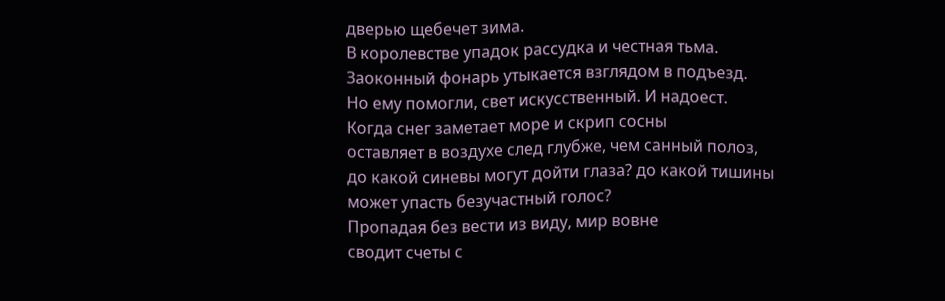дверью щебечет зима.
В королевстве упадок рассудка и честная тьма.
Заоконный фонарь утыкается взглядом в подъезд.
Но ему помогли, свет искусственный. И надоест.
Когда снег заметает море и скрип сосны
оставляет в воздухе след глубже, чем санный полоз,
до какой синевы могут дойти глаза? до какой тишины
может упасть безучастный голос?
Пропадая без вести из виду, мир вовне
сводит счеты с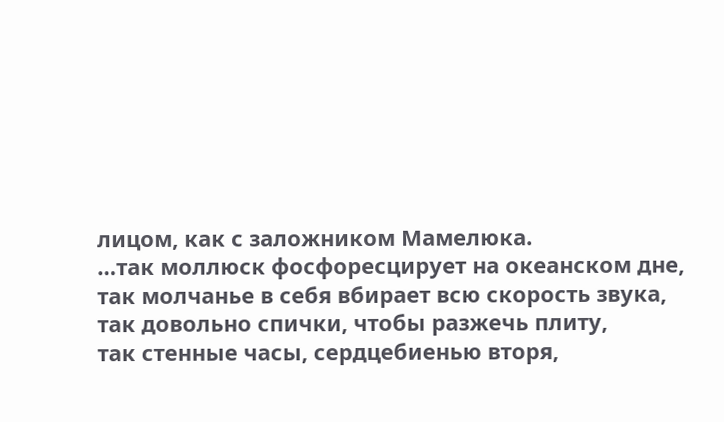лицом, как с заложником Мамелюка.
…так моллюск фосфоресцирует на океанском дне,
так молчанье в себя вбирает всю скорость звука,
так довольно спички, чтобы разжечь плиту,
так стенные часы, сердцебиенью вторя,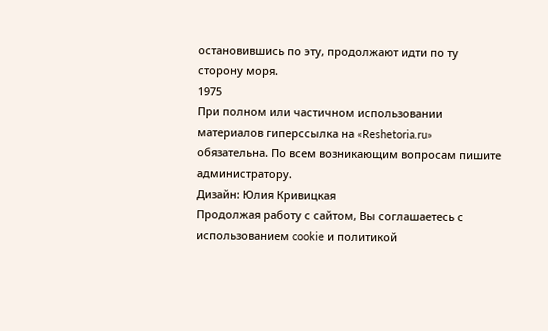остановившись по эту, продолжают идти по ту
сторону моря.
1975
При полном или частичном использовании материалов гиперссылка на «Reshetoria.ru» обязательна. По всем возникающим вопросам пишите администратору.
Дизайн: Юлия Кривицкая
Продолжая работу с сайтом, Вы соглашаетесь с использованием cookie и политикой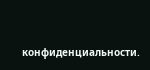конфиденциальности.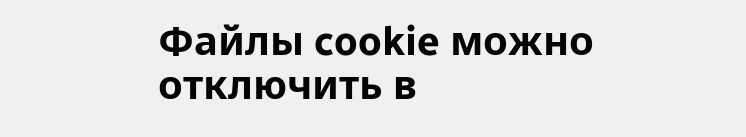Файлы cookie можно отключить в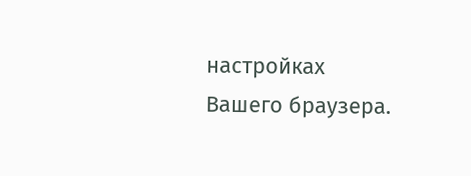настройках Вашего браузера.